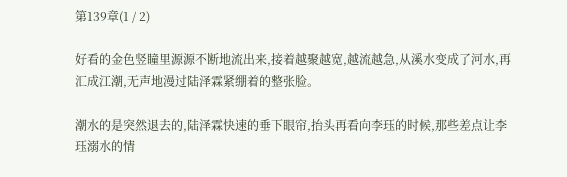第139章(1 / 2)

好看的金色竖瞳里源源不断地流出来,接着越聚越宽,越流越急,从溪水变成了河水,再汇成江潮,无声地漫过陆泽霖紧绷着的整张脸。

潮水的是突然退去的,陆泽霖快速的垂下眼帘,抬头再看向李珏的时候,那些差点让李珏溺水的情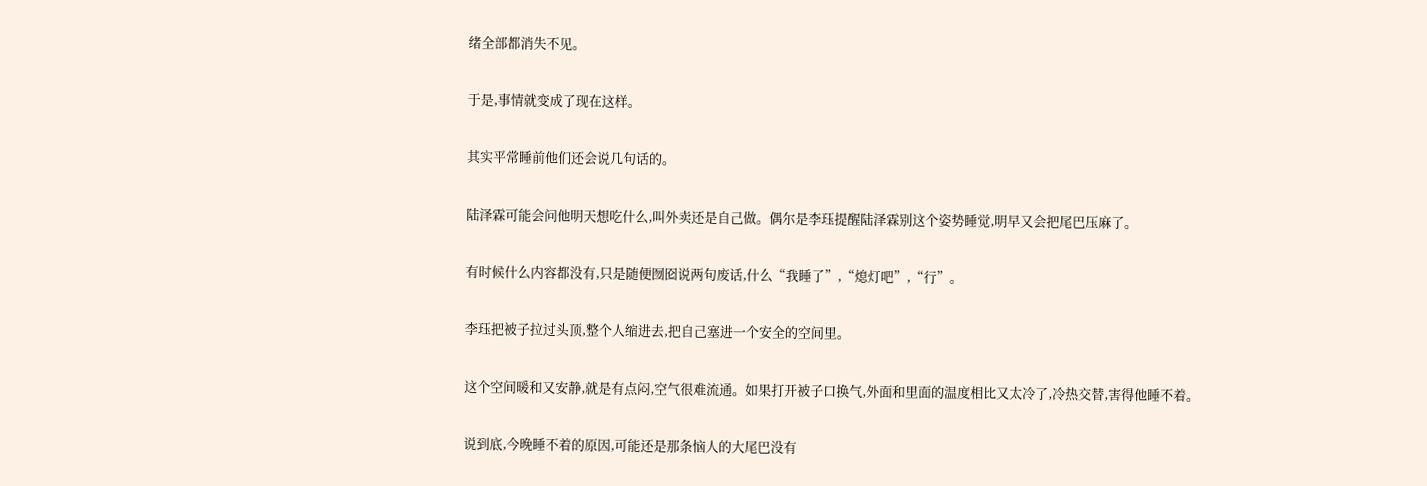绪全部都消失不见。

于是,事情就变成了现在这样。

其实平常睡前他们还会说几句话的。

陆泽霖可能会问他明天想吃什么,叫外卖还是自己做。偶尔是李珏提醒陆泽霖别这个姿势睡觉,明早又会把尾巴压麻了。

有时候什么内容都没有,只是随便囫囵说两句废话,什么“我睡了”,“熄灯吧”,“行”。

李珏把被子拉过头顶,整个人缩进去,把自己塞进一个安全的空间里。

这个空间暖和又安静,就是有点闷,空气很难流通。如果打开被子口换气,外面和里面的温度相比又太冷了,冷热交替,害得他睡不着。

说到底,今晚睡不着的原因,可能还是那条恼人的大尾巴没有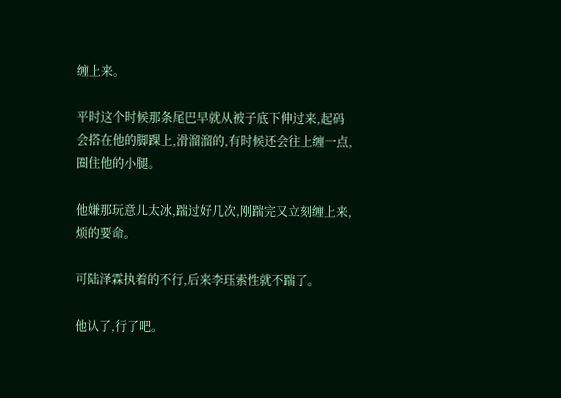缠上来。

平时这个时候那条尾巴早就从被子底下伸过来,起码会搭在他的脚踝上,滑溜溜的,有时候还会往上缠一点,圈住他的小腿。

他嫌那玩意儿太冰,踹过好几次,刚踹完又立刻缠上来,烦的要命。

可陆泽霖执着的不行,后来李珏索性就不踹了。

他认了,行了吧。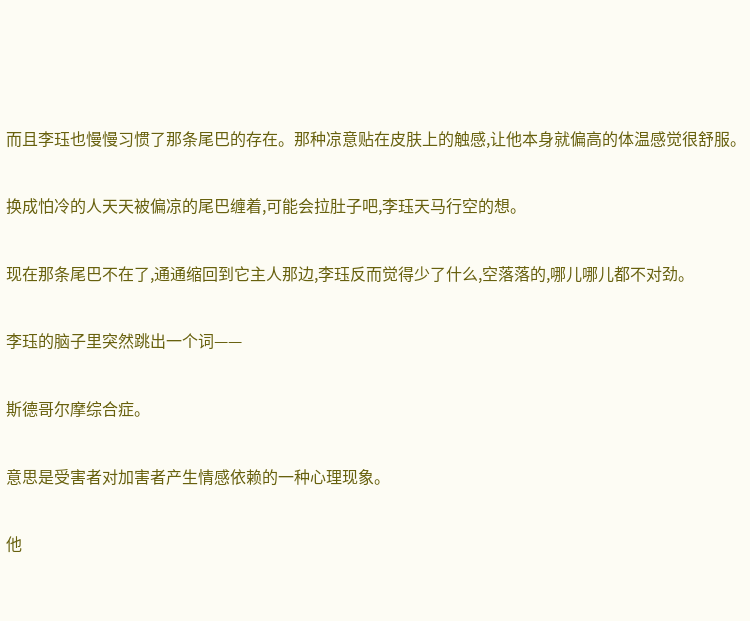而且李珏也慢慢习惯了那条尾巴的存在。那种凉意贴在皮肤上的触感,让他本身就偏高的体温感觉很舒服。

换成怕冷的人天天被偏凉的尾巴缠着,可能会拉肚子吧,李珏天马行空的想。

现在那条尾巴不在了,通通缩回到它主人那边,李珏反而觉得少了什么,空落落的,哪儿哪儿都不对劲。

李珏的脑子里突然跳出一个词——

斯德哥尔摩综合症。

意思是受害者对加害者产生情感依赖的一种心理现象。

他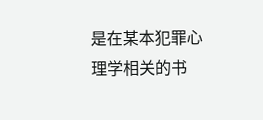是在某本犯罪心理学相关的书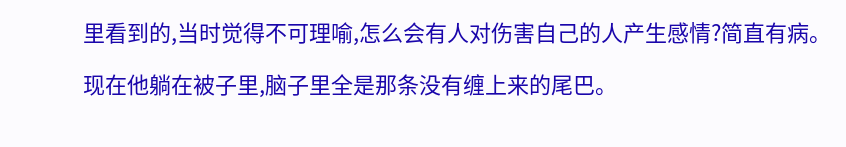里看到的,当时觉得不可理喻,怎么会有人对伤害自己的人产生感情?简直有病。

现在他躺在被子里,脑子里全是那条没有缠上来的尾巴。